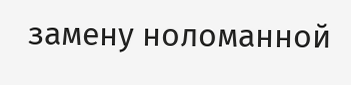замену ноломанной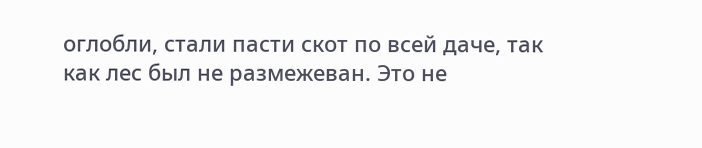оглобли, стали пасти скот по всей даче, так как лес был не размежеван. Это не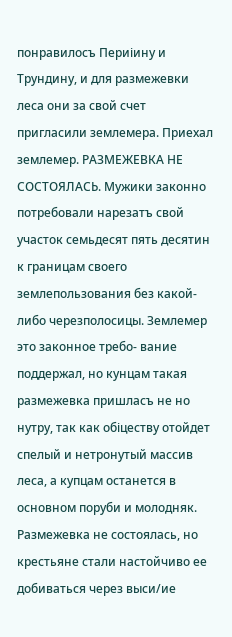понравилосъ Периіину и Трундину, и для размежевки леса они за свой счет пригласили землемера. Приехал землемер. РАЗМЕЖЕВКА НЕ СОСТОЯЛАСЬ. Мужики законно потребовали нарезатъ свой участок семьдесят пять десятин к границам своего землепользования без какой-либо черезполосицы. Землемер это законное требо- вание поддержал, но кунцам такая размежевка пришласъ не но нутру, так как обіцеству отойдет спелый и нетронутый массив леса, а купцам останется в основном поруби и молодняк. Размежевка не состоялась, но крестьяне стали настойчиво ее добиваться через выси/ие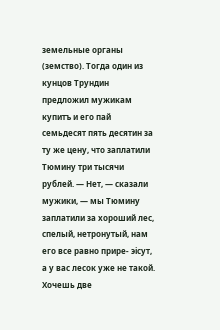земельные органы (земство). Тогда один из кунцов Трундин предложил мужикам купитъ и его пай семьдесят пять десятин за ту же цену, что заплатили Тюмину три тысячи рублей. — Нет, — сказали мужики, — мы Тюмину заплатили за хороший лес, спелый, нетронутый, нам его все равно прире- эісут, а у вас лесок уже не такой. Хочешь две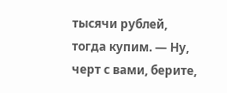тысячи рублей, тогда купим. — Ну, черт с вами, берите,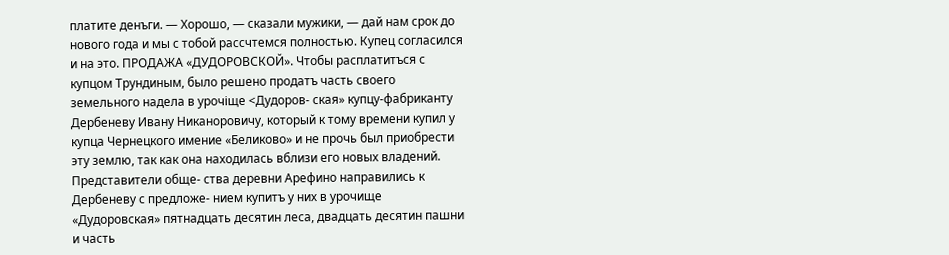платите денъги. — Хорошо, — сказали мужики, — дай нам срок до нового года и мы с тобой рассчтемся полностью. Купец согласился и на это. ПРОДАЖА «ДУДОРОВСКОЙ». Чтобы расплатитъся с купцом Трундиным, было решено продатъ часть своего земельного надела в урочіще <Дудоров- ская» купцу-фабриканту Дербеневу Ивану Никаноровичу, который к тому времени купил у купца Чернецкого имение «Беликово» и не прочь был приобрести эту землю, так как она находилась вблизи его новых владений. Представители обще- ства деревни Арефино направились к Дербеневу с предложе- нием купитъ у них в урочище «Дудоровская» пятнадцать десятин леса, двадцать десятин пашни и часть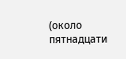(около пятнадцати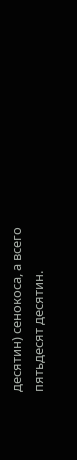десятин) сенокоса, а всего пятьдесят десятин.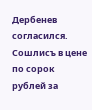Дербенев согласился. Сошлисъ в цене по сорок рублей за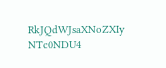RkJQdWJsaXNoZXIy NTc0NDU4